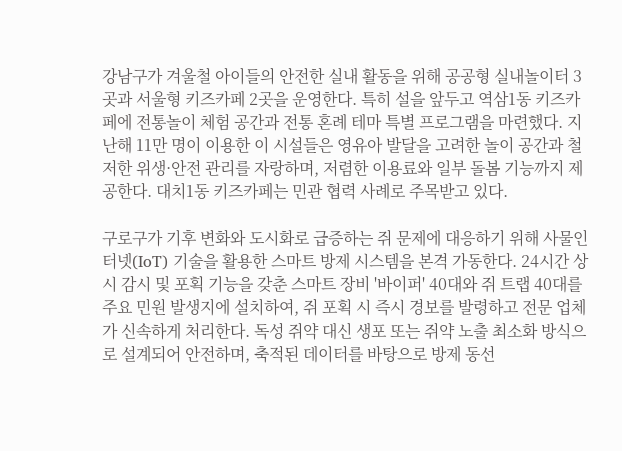강남구가 겨울철 아이들의 안전한 실내 활동을 위해 공공형 실내놀이터 3곳과 서울형 키즈카페 2곳을 운영한다. 특히 설을 앞두고 역삼1동 키즈카페에 전통놀이 체험 공간과 전통 혼례 테마 특별 프로그램을 마련했다. 지난해 11만 명이 이용한 이 시설들은 영유아 발달을 고려한 놀이 공간과 철저한 위생·안전 관리를 자랑하며, 저렴한 이용료와 일부 돌봄 기능까지 제공한다. 대치1동 키즈카페는 민관 협력 사례로 주목받고 있다.

구로구가 기후 변화와 도시화로 급증하는 쥐 문제에 대응하기 위해 사물인터넷(IoT) 기술을 활용한 스마트 방제 시스템을 본격 가동한다. 24시간 상시 감시 및 포획 기능을 갖춘 스마트 장비 '바이퍼' 40대와 쥐 트랩 40대를 주요 민원 발생지에 설치하여, 쥐 포획 시 즉시 경보를 발령하고 전문 업체가 신속하게 처리한다. 독성 쥐약 대신 생포 또는 쥐약 노출 최소화 방식으로 설계되어 안전하며, 축적된 데이터를 바탕으로 방제 동선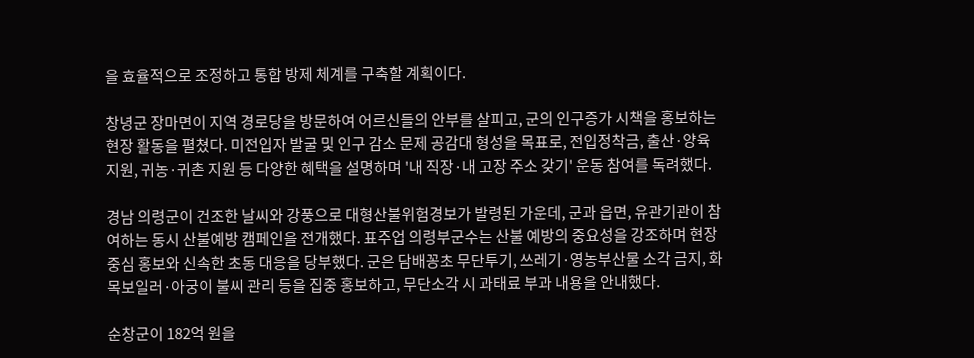을 효율적으로 조정하고 통합 방제 체계를 구축할 계획이다.

창녕군 장마면이 지역 경로당을 방문하여 어르신들의 안부를 살피고, 군의 인구증가 시책을 홍보하는 현장 활동을 펼쳤다. 미전입자 발굴 및 인구 감소 문제 공감대 형성을 목표로, 전입정착금, 출산·양육 지원, 귀농·귀촌 지원 등 다양한 혜택을 설명하며 '내 직장·내 고장 주소 갖기' 운동 참여를 독려했다.

경남 의령군이 건조한 날씨와 강풍으로 대형산불위험경보가 발령된 가운데, 군과 읍면, 유관기관이 참여하는 동시 산불예방 캠페인을 전개했다. 표주업 의령부군수는 산불 예방의 중요성을 강조하며 현장 중심 홍보와 신속한 초동 대응을 당부했다. 군은 담배꽁초 무단투기, 쓰레기·영농부산물 소각 금지, 화목보일러·아궁이 불씨 관리 등을 집중 홍보하고, 무단소각 시 과태료 부과 내용을 안내했다.

순창군이 182억 원을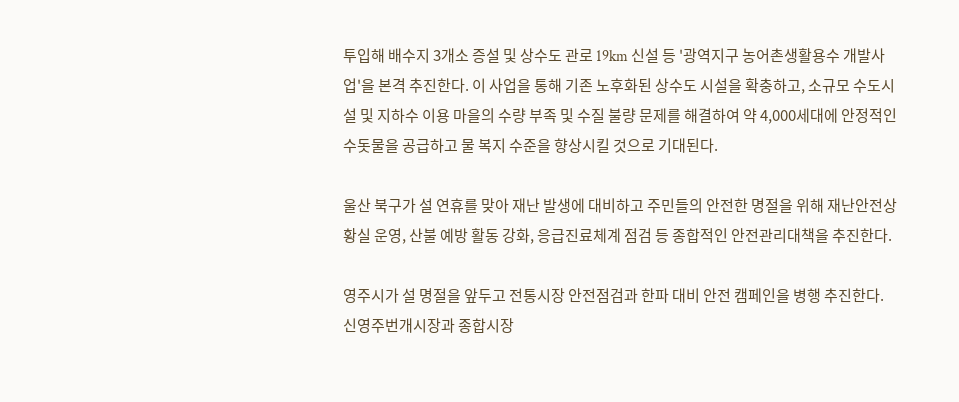투입해 배수지 3개소 증설 및 상수도 관로 19km 신설 등 '광역지구 농어촌생활용수 개발사업'을 본격 추진한다. 이 사업을 통해 기존 노후화된 상수도 시설을 확충하고, 소규모 수도시설 및 지하수 이용 마을의 수량 부족 및 수질 불량 문제를 해결하여 약 4,000세대에 안정적인 수돗물을 공급하고 물 복지 수준을 향상시킬 것으로 기대된다.

울산 북구가 설 연휴를 맞아 재난 발생에 대비하고 주민들의 안전한 명절을 위해 재난안전상황실 운영, 산불 예방 활동 강화, 응급진료체계 점검 등 종합적인 안전관리대책을 추진한다.

영주시가 설 명절을 앞두고 전통시장 안전점검과 한파 대비 안전 캠페인을 병행 추진한다. 신영주번개시장과 종합시장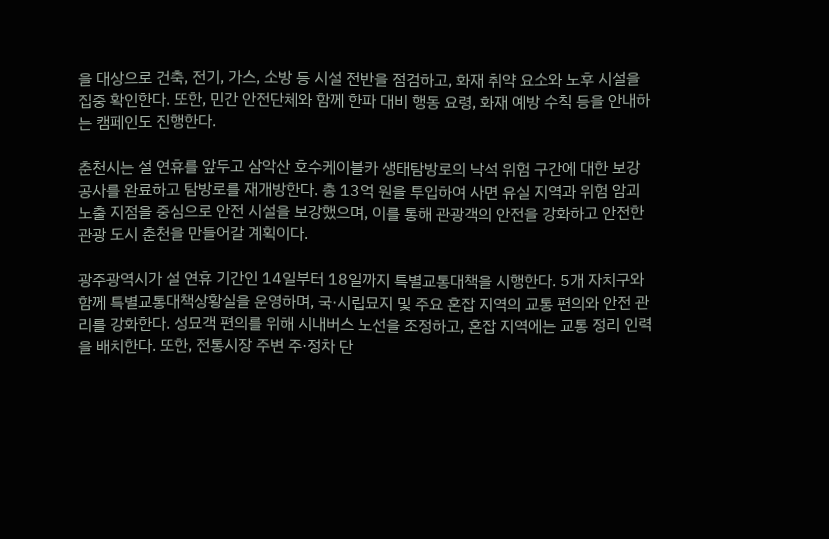을 대상으로 건축, 전기, 가스, 소방 등 시설 전반을 점검하고, 화재 취약 요소와 노후 시설을 집중 확인한다. 또한, 민간 안전단체와 함께 한파 대비 행동 요령, 화재 예방 수칙 등을 안내하는 캠페인도 진행한다.

춘천시는 설 연휴를 앞두고 삼악산 호수케이블카 생태탐방로의 낙석 위험 구간에 대한 보강 공사를 완료하고 탐방로를 재개방한다. 총 13억 원을 투입하여 사면 유실 지역과 위험 암괴 노출 지점을 중심으로 안전 시설을 보강했으며, 이를 통해 관광객의 안전을 강화하고 안전한 관광 도시 춘천을 만들어갈 계획이다.

광주광역시가 설 연휴 기간인 14일부터 18일까지 특별교통대책을 시행한다. 5개 자치구와 함께 특별교통대책상황실을 운영하며, 국·시립묘지 및 주요 혼잡 지역의 교통 편의와 안전 관리를 강화한다. 성묘객 편의를 위해 시내버스 노선을 조정하고, 혼잡 지역에는 교통 정리 인력을 배치한다. 또한, 전통시장 주변 주·정차 단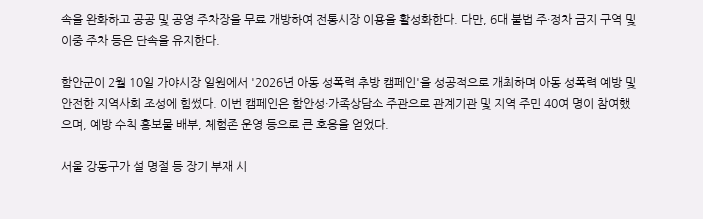속을 완화하고 공공 및 공영 주차장을 무료 개방하여 전통시장 이용을 활성화한다. 다만, 6대 불법 주·정차 금지 구역 및 이중 주차 등은 단속을 유지한다.

함안군이 2월 10일 가야시장 일원에서 '2026년 아동 성폭력 추방 캠페인'을 성공적으로 개최하며 아동 성폭력 예방 및 안전한 지역사회 조성에 힘썼다. 이번 캠페인은 함안성·가족상담소 주관으로 관계기관 및 지역 주민 40여 명이 참여했으며, 예방 수칙 홍보물 배부, 체험존 운영 등으로 큰 호응을 얻었다.

서울 강동구가 설 명절 등 장기 부재 시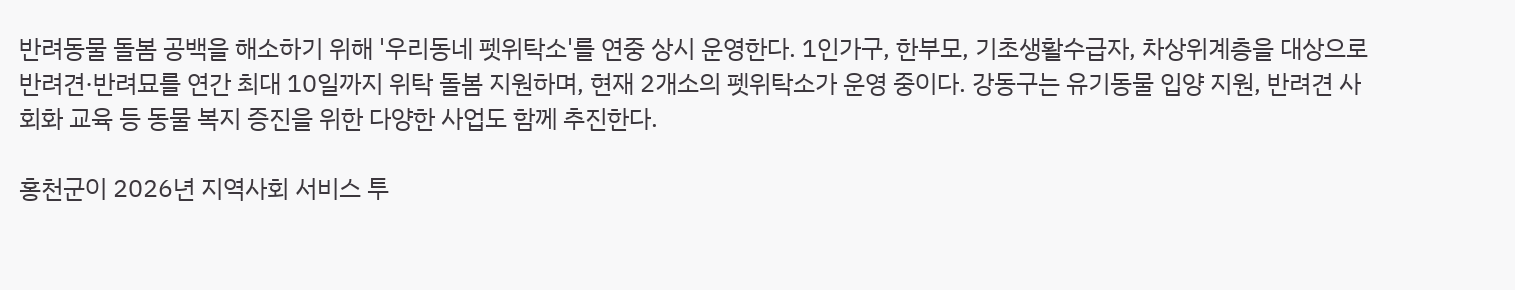반려동물 돌봄 공백을 해소하기 위해 '우리동네 펫위탁소'를 연중 상시 운영한다. 1인가구, 한부모, 기초생활수급자, 차상위계층을 대상으로 반려견·반려묘를 연간 최대 10일까지 위탁 돌봄 지원하며, 현재 2개소의 펫위탁소가 운영 중이다. 강동구는 유기동물 입양 지원, 반려견 사회화 교육 등 동물 복지 증진을 위한 다양한 사업도 함께 추진한다.

홍천군이 2026년 지역사회 서비스 투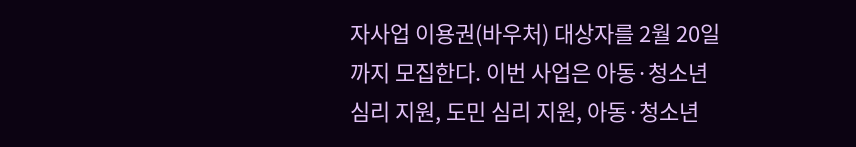자사업 이용권(바우처) 대상자를 2월 20일까지 모집한다. 이번 사업은 아동·청소년 심리 지원, 도민 심리 지원, 아동·청소년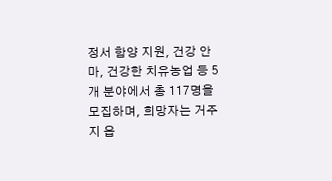정서 함양 지원, 건강 안마, 건강한 치유농업 등 5개 분야에서 총 117명을 모집하며, 희망자는 거주지 읍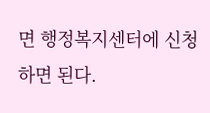면 행정복지센터에 신청하면 된다.